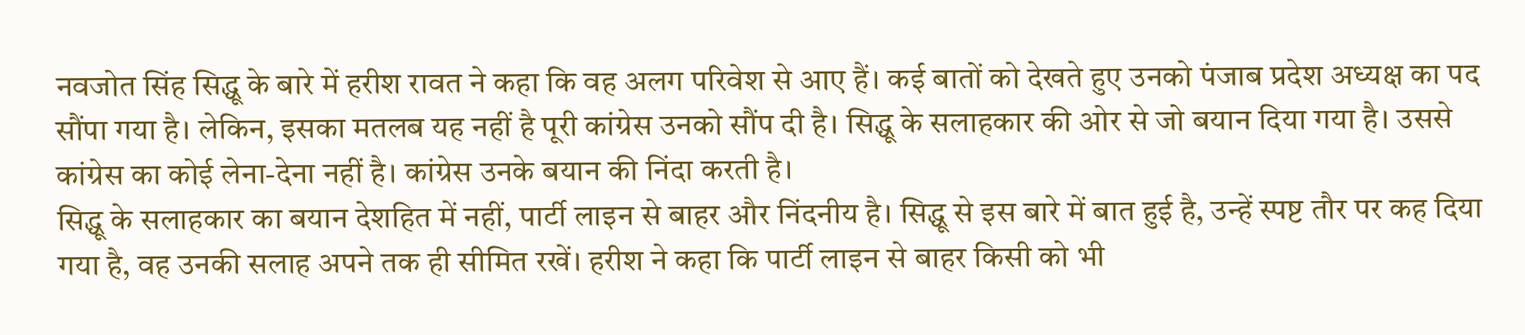नवजोत सिंह सिद्धू के बारे में हरीश रावत ने कहा कि वह अलग परिवेश से आए हैं। कई बातों को देखते हुए उनको पंजाब प्रदेश अध्यक्ष का पद सौंपा गया है। लेकिन, इसका मतलब यह नहीं है पूरी कांग्रेस उनको सौंप दी है। सिद्धू के सलाहकार की ओर से जो बयान दिया गया है। उससे कांग्रेस का कोई लेना-देना नहीं है। कांग्रेस उनके बयान की निंदा करती है।
सिद्धू के सलाहकार का बयान देशहित में नहीं, पार्टी लाइन से बाहर और निंदनीय है। सिद्धू से इस बारे में बात हुई है, उन्हें स्पष्ट तौर पर कह दिया गया है, वह उनकी सलाह अपने तक ही सीमित रखें। हरीश ने कहा कि पार्टी लाइन से बाहर किसी को भी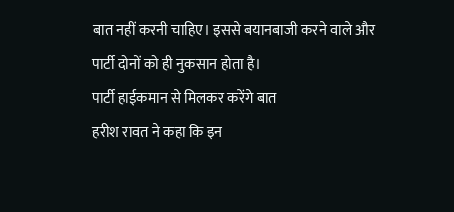बात नहीं करनी चाहिए। इससे बयानबाजी करने वाले और पार्टी दोनों को ही नुकसान होता है।
पार्टी हाईकमान से मिलकर करेंगे बात
हरीश रावत ने कहा कि इन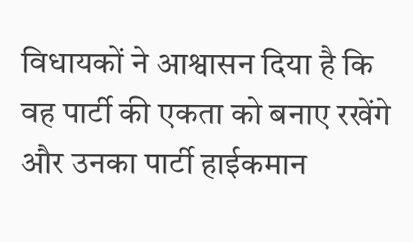विधायकों ने आश्वासन दिया है कि वह पार्टी की एकता को बनाए रखेंगे और उनका पार्टी हाईकमान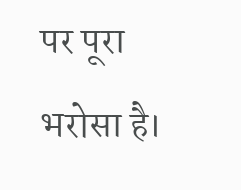पर पूरा भरोसा है।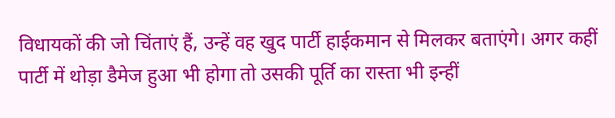विधायकों की जो चिंताएं हैं, उन्हें वह खुद पार्टी हाईकमान से मिलकर बताएंगे। अगर कहीं पार्टी में थोड़ा डैमेज हुआ भी होगा तो उसकी पूर्ति का रास्ता भी इन्हीं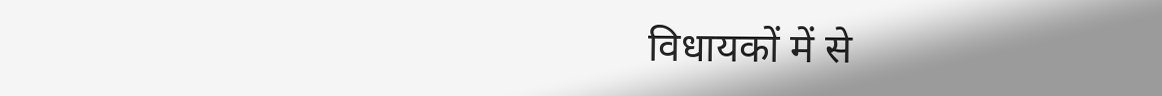विधायकों में से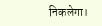निकलेगा।